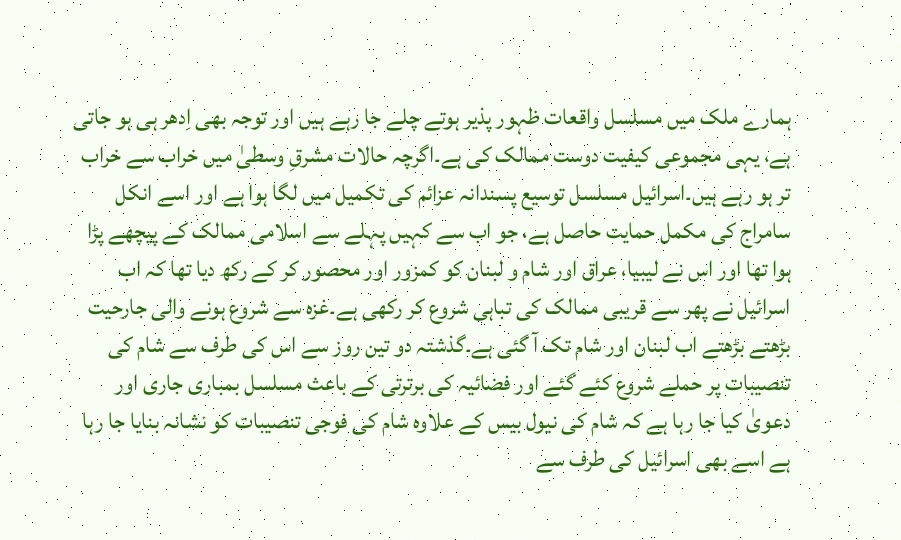ہمارے ملک میں مسلسل واقعات ظہور پذیر ہوتے چلے جا رہے ہیں اور توجہ بھی اِدھر ہی ہو جاتی ہے، یہی مجموعی کیفیت دوست ممالک کی ہے۔اگرچہ حالات مشرقِ وسطیٰ میں خراب سے خراب تر ہو رہے ہیں۔اسرائیل مسلسل توسیع پسندانہ عزائم کی تکمیل میں لگا ہوا ہے اور اسے انکل سامراج کی مکمل حمایت حاصل ہے، جو اب سے کہیں پہلے سے اسلامی ممالک کے پیچھے پڑا ہوا تھا اور اس نے لیبیا، عراق اور شام و لبنان کو کمزور اور محصور کر کے رکھ دیا تھا کہ اب اسرائیل نے پھر سے قریبی ممالک کی تباہی شروع کر رکھی ہے۔غزہ سے شروع ہونے والی جارحیت بڑھتے بڑھتے اب لبنان اور شام تک آ گئی ہے۔گذشتہ دو تین روز سے اس کی طرف سے شام کی تنصیبات پر حملے شروع کئے گئے اور فضائیہ کی برترتی کے باعث مسلسل بمباری جاری اور دعویٰ کیا جا رہا ہے کہ شام کی نیول بیس کے علاوہ شام کی فوجی تنصیبات کو نشانہ بنایا جا رہا ہے اسے بھی اسرائیل کی طرف سے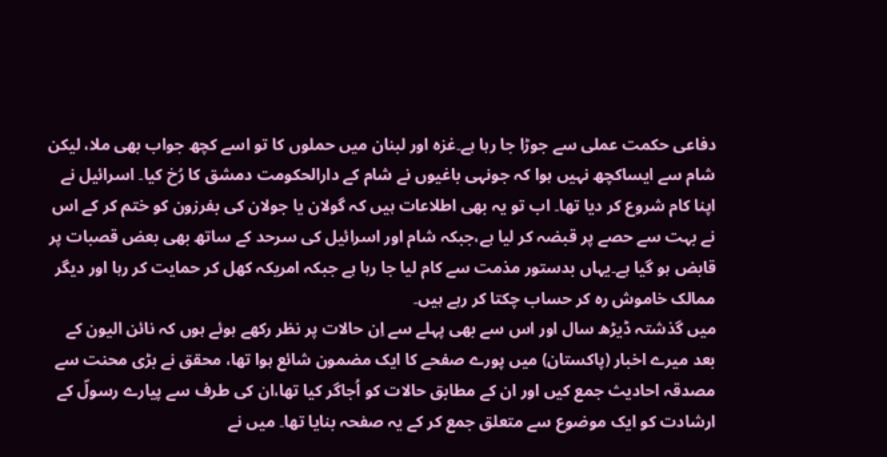دفاعی حکمت عملی سے جوڑا جا رہا ہے۔غزہ اور لبنان میں حملوں کا تو اسے کچھ جواب بھی ملا، لیکن شام سے ایساکچھ نہیں ہوا کہ جونہی باغیوں نے شام کے دارالحکومت دمشق کا رُخ کیا۔ اسرائیل نے اپنا کام شروع کر دیا تھا۔ اب تو یہ بھی اطلاعات ہیں کہ گولان یا جولان کی بفرزون کو ختم کر کے اس نے بہت سے حصے پر قبضہ کر لیا ہے،جبکہ شام اور اسرائیل کی سرحد کے ساتھ بھی بعض قصبات پر قابض ہو گیا ہے۔یہاں بدستور مذمت سے کام لیا جا رہا ہے جبکہ امریکہ کھل کر حمایت کر رہا اور دیگر ممالک خاموش رہ کر حساب چکتا کر رہے ہیں۔
میں گذشتہ ڈیڑھ سال اور اس سے بھی پہلے سے اِن حالات پر نظر رکھے ہوئے ہوں کہ نائن الیون کے بعد میرے اخبار (پاکستان) میں پورے صفحے کا ایک مضمون شائع ہوا تھا، محقق نے بڑی محنت سے مصدقہ احادیث جمع کیں اور ان کے مطابق حالات کو اُجاگر کیا تھا،ان کی طرف سے پیارے رسولؐ کے ارشادت کو ایک موضوع سے متعلق جمع کر کے یہ صفحہ بنایا تھا۔ میں نے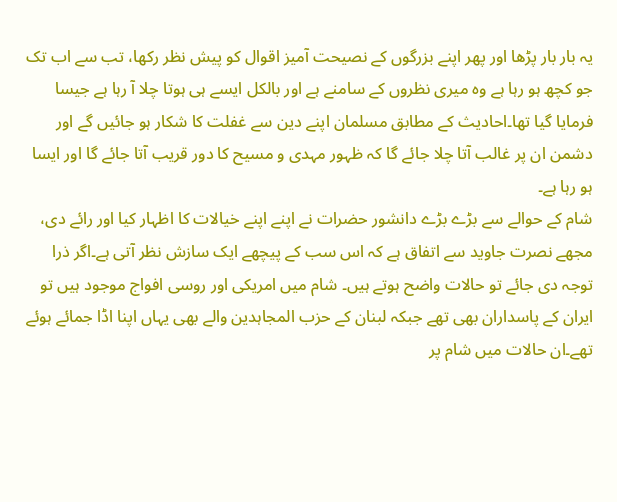یہ بار بار پڑھا اور پھر اپنے بزرگوں کے نصیحت آمیز اقوال کو پیش نظر رکھا، تب سے اب تک جو کچھ ہو رہا ہے وہ میری نظروں کے سامنے ہے اور بالکل ایسے ہی ہوتا چلا آ رہا ہے جیسا فرمایا گیا تھا۔احادیث کے مطابق مسلمان اپنے دین سے غفلت کا شکار ہو جائیں گے اور دشمن ان پر غالب آتا چلا جائے گا کہ ظہور مہدی و مسیح کا دور قریب آتا جائے گا اور ایسا ہو رہا ہے۔
شام کے حوالے سے بڑے بڑے دانشور حضرات نے اپنے اپنے خیالات کا اظہار کیا اور رائے دی، مجھے نصرت جاوید سے اتفاق ہے کہ اس سب کے پیچھے ایک سازش نظر آتی ہے۔اگر ذرا توجہ دی جائے تو حالات واضح ہوتے ہیں۔ شام میں امریکی اور روسی افواج موجود ہیں تو ایران کے پاسداران بھی تھے جبکہ لبنان کے حزب المجاہدین والے بھی یہاں اپنا اڈا جمائے ہوئے تھے۔ان حالات میں شام پر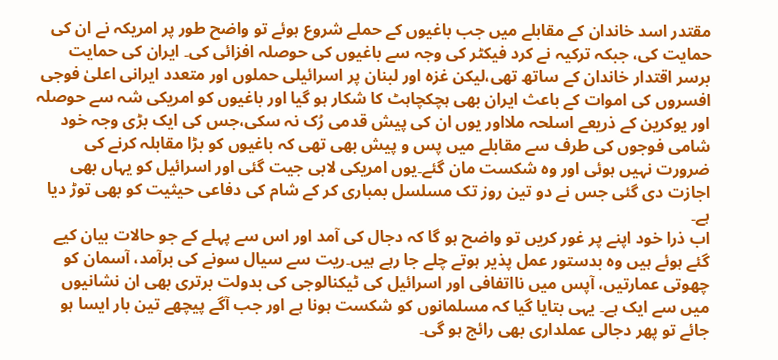مقتدر اسد خاندان کے مقابلے میں جب باغیوں کے حملے شروع ہوئے تو واضح طور پر امریکہ نے ان کی حمایت کی، جبکہ ترکیہ نے کرد فیکٹر کی وجہ سے باغیوں کی حوصلہ افزائی کی۔ ایران کی حمایت برسر اقتدار خاندان کے ساتھ تھی،لیکن غزہ اور لبنان پر اسرائیلی حملوں اور متعدد ایرانی اعلیٰ فوجی افسروں کی اموات کے باعث ایران بھی ہچکچاہٹ کا شکار ہو گیا اور باغیوں کو امریکی شہ سے حوصلہ اور یوکرین کے ذریعے اسلحہ ملااور یوں ان کی پیش قدمی رُک نہ سکی،جس کی ایک بڑی وجہ خود شامی فوجوں کی طرف سے مقابلے میں پس و پیش بھی تھی کہ باغیوں کو بڑا مقابلہ کرنے کی ضرورت نہیں ہوئی اور وہ شکست مان گئے۔یوں امریکی لابی جیت گئی اور اسرائیل کو یہاں بھی اجازت دی گئی جس نے دو تین روز تک مسلسل بمباری کر کے شام کی دفاعی حیثیت کو بھی توڑ دیا ہے۔
اب ذرا خود اپنے پر غور کریں تو واضح ہو گا کہ دجال کی آمد اور اس سے پہلے کے جو حالات بیان کیے گئے ہوئے ہیں وہ بدستور عمل پذیر ہوتے چلے جا رہے ہیں۔ریت سے سیال سونے کی برآمد، آسمان کو چھوتی عمارتیں، آپس میں نااتفافی اور اسرائیل کی ٹیکنالوجی کی بدولت برتری بھی ان نشانیوں میں سے ایک ہے۔ یہی بتایا گیا کہ مسلمانوں کو شکست ہونا ہے اور جب آگے پیچھے تین بار ایسا ہو جائے تو پھر دجالی عملداری بھی رائج ہو گی۔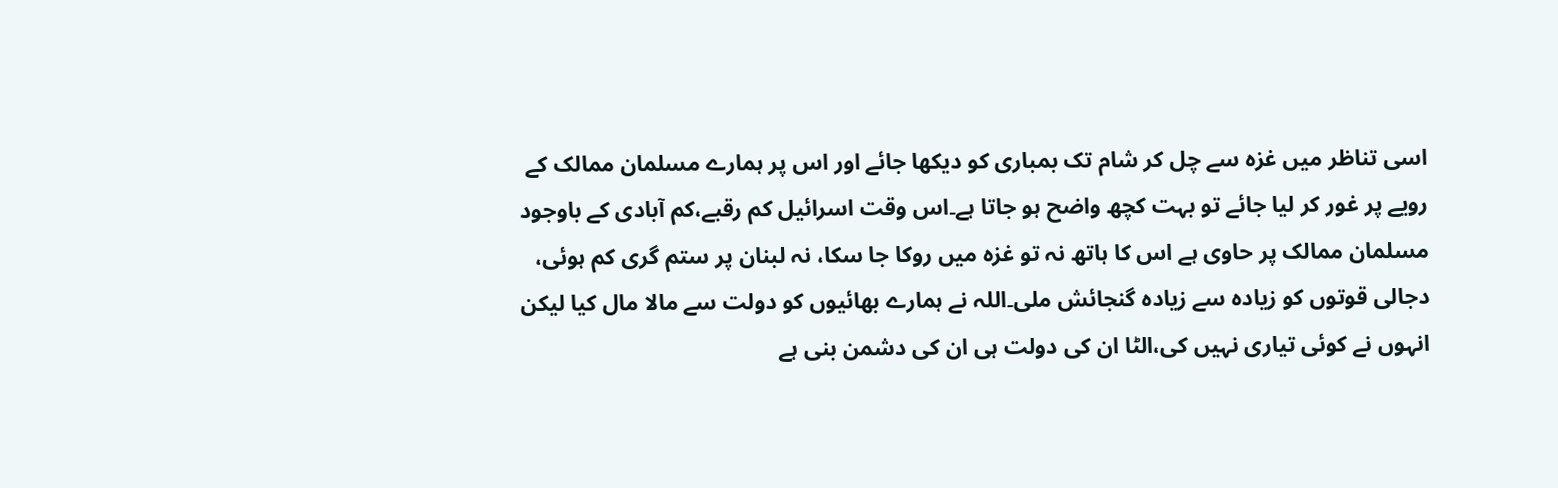اسی تناظر میں غزہ سے چل کر شام تک بمباری کو دیکھا جائے اور اس پر ہمارے مسلمان ممالک کے رویے پر غور کر لیا جائے تو بہت کچھ واضح ہو جاتا ہے۔اس وقت اسرائیل کم رقبے،کم آبادی کے باوجود مسلمان ممالک پر حاوی ہے اس کا ہاتھ نہ تو غزہ میں روکا جا سکا، نہ لبنان پر ستم گری کم ہوئی، دجالی قوتوں کو زیادہ سے زیادہ گنجائش ملی۔اللہ نے ہمارے بھائیوں کو دولت سے مالا مال کیا لیکن انہوں نے کوئی تیاری نہیں کی،الٹا ان کی دولت ہی ان کی دشمن بنی ہے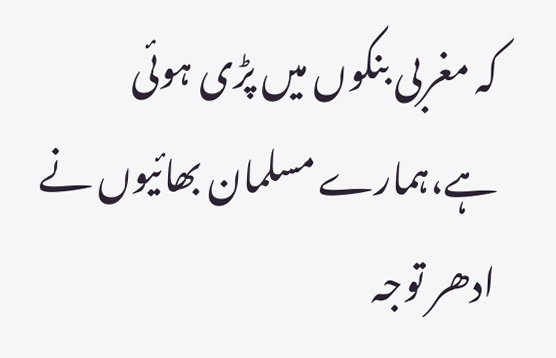کہ مغربی بنکوں میں پڑی ہوئی ہے،ہمارے مسلمان بھائیوں نے ادھر توجہ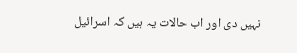نہیں دی اور اب حالات یہ ہیں کہ اسرائیل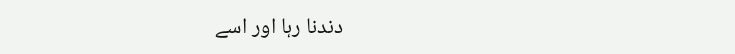دندنا رہا اور اسے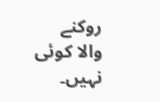روکنے والا کوئی نہیں۔